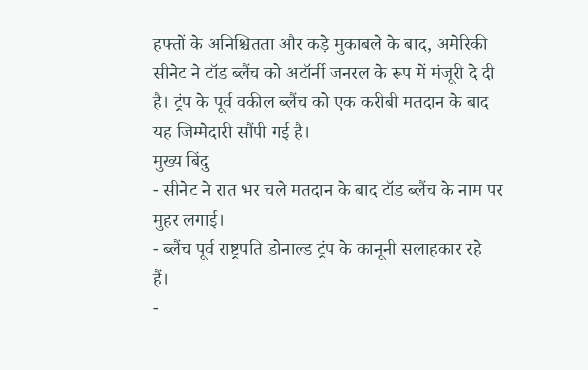हफ्तों के अनिश्चितता और कड़े मुकाबले के बाद, अमेरिकी सीनेट ने टॉड ब्लैंच को अटॉर्नी जनरल के रूप में मंजूरी दे दी है। ट्रंप के पूर्व वकील ब्लैंच को एक करीबी मतदान के बाद यह जिम्मेदारी सौंपी गई है।
मुख्य बिंदु
- सीनेट ने रात भर चले मतदान के बाद टॉड ब्लैंच के नाम पर मुहर लगाई।
- ब्लैंच पूर्व राष्ट्रपति डोनाल्ड ट्रंप के कानूनी सलाहकार रहे हैं।
-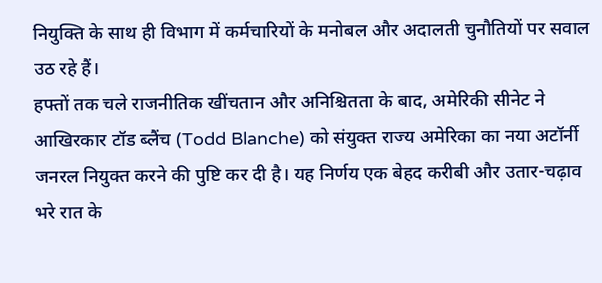नियुक्ति के साथ ही विभाग में कर्मचारियों के मनोबल और अदालती चुनौतियों पर सवाल उठ रहे हैं।
हफ्तों तक चले राजनीतिक खींचतान और अनिश्चितता के बाद, अमेरिकी सीनेट ने आखिरकार टॉड ब्लैंच (Todd Blanche) को संयुक्त राज्य अमेरिका का नया अटॉर्नी जनरल नियुक्त करने की पुष्टि कर दी है। यह निर्णय एक बेहद करीबी और उतार-चढ़ाव भरे रात के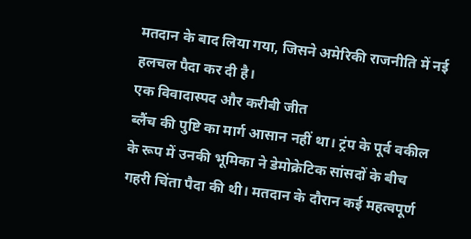मतदान के बाद लिया गया, जिसने अमेरिकी राजनीति में नई हलचल पैदा कर दी है।
एक विवादास्पद और करीबी जीत
ब्लैंच की पुष्टि का मार्ग आसान नहीं था। ट्रंप के पूर्व वकील के रूप में उनकी भूमिका ने डेमोक्रेटिक सांसदों के बीच गहरी चिंता पैदा की थी। मतदान के दौरान कई महत्वपूर्ण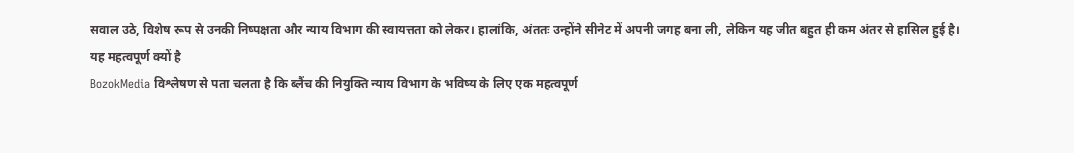सवाल उठे, विशेष रूप से उनकी निष्पक्षता और न्याय विभाग की स्वायत्तता को लेकर। हालांकि, अंततः उन्होंने सीनेट में अपनी जगह बना ली, लेकिन यह जीत बहुत ही कम अंतर से हासिल हुई है।
यह महत्वपूर्ण क्यों है
BozokMedia विश्लेषण से पता चलता है कि ब्लैंच की नियुक्ति न्याय विभाग के भविष्य के लिए एक महत्वपूर्ण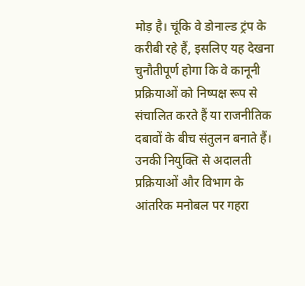मोड़ है। चूंकि वे डोनाल्ड ट्रंप के करीबी रहे हैं, इसलिए यह देखना चुनौतीपूर्ण होगा कि वे कानूनी प्रक्रियाओं को निष्पक्ष रूप से संचालित करते हैं या राजनीतिक दबावों के बीच संतुलन बनाते हैं। उनकी नियुक्ति से अदालती प्रक्रियाओं और विभाग के आंतरिक मनोबल पर गहरा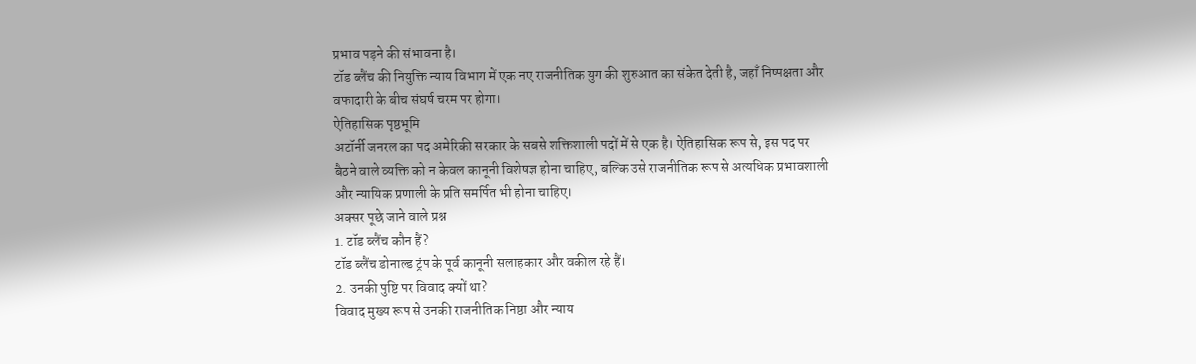प्रभाव पड़ने की संभावना है।
टॉड ब्लैंच की नियुक्ति न्याय विभाग में एक नए राजनीतिक युग की शुरुआत का संकेत देती है, जहाँ निष्पक्षता और वफादारी के बीच संघर्ष चरम पर होगा।
ऐतिहासिक पृष्ठभूमि
अटॉर्नी जनरल का पद अमेरिकी सरकार के सबसे शक्तिशाली पदों में से एक है। ऐतिहासिक रूप से, इस पद पर बैठने वाले व्यक्ति को न केवल कानूनी विशेषज्ञ होना चाहिए, बल्कि उसे राजनीतिक रूप से अत्यधिक प्रभावशाली और न्यायिक प्रणाली के प्रति समर्पित भी होना चाहिए।
अक्सर पूछे जाने वाले प्रश्न
1. टॉड ब्लैंच कौन हैं?
टॉड ब्लैंच डोनाल्ड ट्रंप के पूर्व कानूनी सलाहकार और वकील रहे हैं।
2. उनकी पुष्टि पर विवाद क्यों था?
विवाद मुख्य रूप से उनकी राजनीतिक निष्ठा और न्याय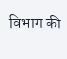विभाग की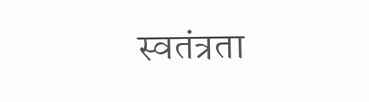स्वतंत्रता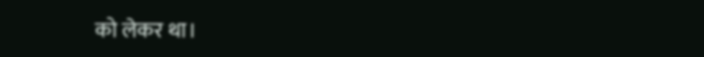को लेकर था।